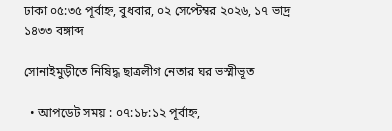ঢাকা ০৫:৩৫ পূর্বাহ্ন, বুধবার, ০২ সেপ্টেম্বর ২০২৬, ১৭ ভাদ্র ১৪৩৩ বঙ্গাব্দ

সোনাইমুড়ীতে নিষিদ্ধ ছাত্রলীগ নেতার ঘর ভস্মীভূত

  • আপডেট সময় : ০৭:১৮:১২ পূর্বাহ্ন,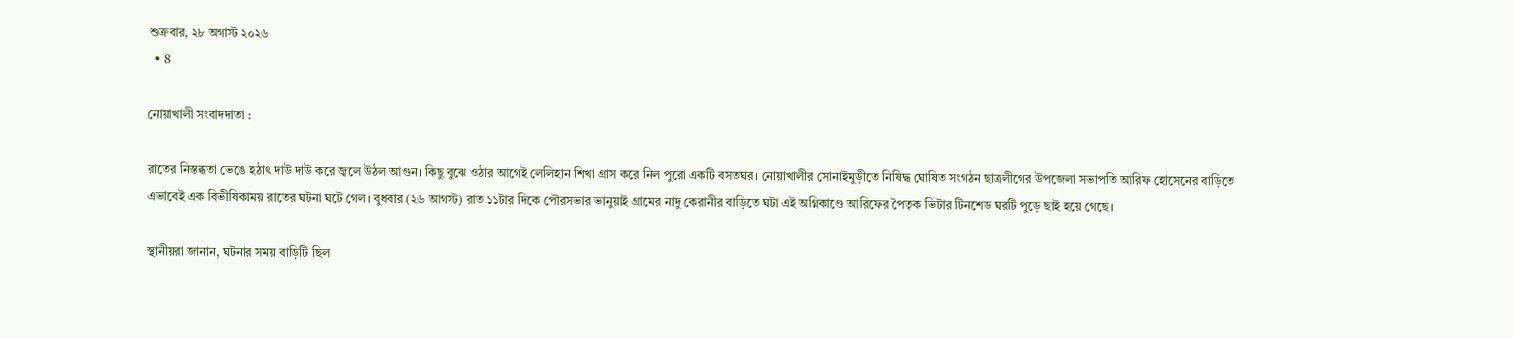শুক্রবার, ২৮ অগাস্ট ২০২৬
  • 8

নোয়াখালী সংবাদদাতা :

রাতের নিস্তব্ধতা ভেঙে হঠাৎ দাউ দাউ করে জ্বলে উঠল আগুন। কিছু বুঝে ওঠার আগেই লেলিহান শিখা গ্রাস করে নিল পুরো একটি বসতঘর। নোয়াখালীর সোনাইমুড়ীতে নিষিদ্ধ ঘোষিত সংগঠন ছাত্রলীগের উপজেলা সভাপতি আরিফ হোসেনের বাড়িতে এভাবেই এক বিভীষিকাময় রাতের ঘটনা ঘটে গেল। বুধবার (২৬ আগস্ট) রাত ১১টার দিকে পৌরসভার ভানুয়াই গ্রামের নাদু কেরানীর বাড়িতে ঘটা এই অগ্নিকাণ্ডে আরিফের পৈতৃক ভিটার টিনশেড ঘরটি পুড়ে ছাই হয়ে গেছে।

স্থানীয়রা জানান, ঘটনার সময় বাড়িটি ছিল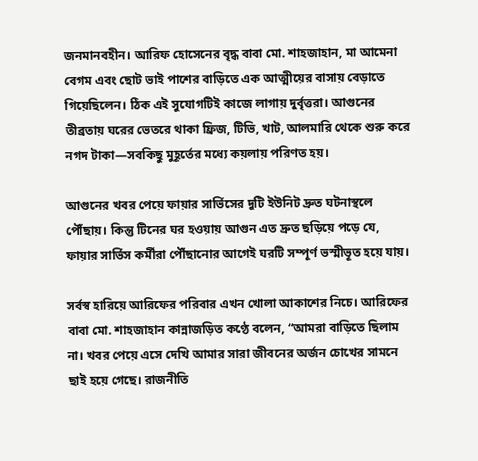জনমানবহীন। আরিফ হোসেনের বৃদ্ধ বাবা মো. শাহজাহান, মা আমেনা বেগম এবং ছোট ভাই পাশের বাড়িতে এক আত্মীয়ের বাসায় বেড়াতে গিয়েছিলেন। ঠিক এই সুযোগটিই কাজে লাগায় দুর্বৃত্তরা। আগুনের তীব্রতায় ঘরের ভেতরে থাকা ফ্রিজ, টিভি, খাট, আলমারি থেকে শুরু করে নগদ টাকা—সবকিছু মুহূর্তের মধ্যে কয়লায় পরিণত হয়।

আগুনের খবর পেয়ে ফায়ার সার্ভিসের দুটি ইউনিট দ্রুত ঘটনাস্থলে পৌঁছায়। কিন্তু টিনের ঘর হওয়ায় আগুন এত দ্রুত ছড়িয়ে পড়ে যে, ফায়ার সার্ভিস কর্মীরা পৌঁছানোর আগেই ঘরটি সম্পূর্ণ ভস্মীভূত হয়ে যায়।

সর্বস্ব হারিয়ে আরিফের পরিবার এখন খোলা আকাশের নিচে। আরিফের বাবা মো. শাহজাহান কান্নাজড়িত কণ্ঠে বলেন, “আমরা বাড়িতে ছিলাম না। খবর পেয়ে এসে দেখি আমার সারা জীবনের অর্জন চোখের সামনে ছাই হয়ে গেছে। রাজনীতি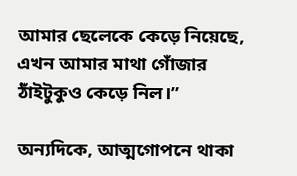আমার ছেলেকে কেড়ে নিয়েছে, এখন আমার মাথা গোঁজার ঠাঁইটুকুও কেড়ে নিল।”

অন্যদিকে, আত্মগোপনে থাকা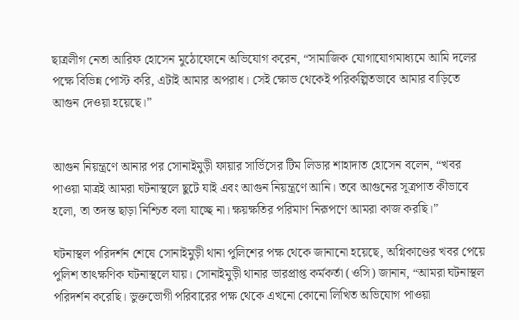ছাত্রলীগ নেতা আরিফ হোসেন মুঠোফোনে অভিযোগ করেন, “সামাজিক যোগাযোগমাধ্যমে আমি দলের পক্ষে বিভিন্ন পোস্ট করি, এটাই আমার অপরাধ। সেই ক্ষোভ থেকেই পরিকল্পিতভাবে আমার বাড়িতে আগুন দেওয়া হয়েছে।”


আগুন নিয়ন্ত্রণে আনার পর সোনাইমুড়ী ফায়ার সার্ভিসের টিম লিডার শাহাদাত হোসেন বলেন, “খবর পাওয়া মাত্রই আমরা ঘটনাস্থলে ছুটে যাই এবং আগুন নিয়ন্ত্রণে আনি। তবে আগুনের সূত্রপাত কীভাবে হলো, তা তদন্ত ছাড়া নিশ্চিত বলা যাচ্ছে না। ক্ষয়ক্ষতির পরিমাণ নিরূপণে আমরা কাজ করছি।”

ঘটনাস্থল পরিদর্শন শেষে সোনাইমুড়ী থানা পুলিশের পক্ষ থেকে জানানো হয়েছে, অগ্নিকাণ্ডের খবর পেয়ে পুলিশ তাৎক্ষণিক ঘটনাস্থলে যায়। সোনাইমুড়ী থানার ভারপ্রাপ্ত কর্মকর্তা (ওসি) জানান, “আমরা ঘটনাস্থল পরিদর্শন করেছি। ভুক্তভোগী পরিবারের পক্ষ থেকে এখনো কোনো লিখিত অভিযোগ পাওয়া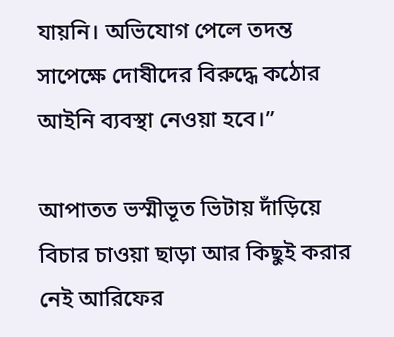যায়নি। অভিযোগ পেলে তদন্ত সাপেক্ষে দোষীদের বিরুদ্ধে কঠোর আইনি ব্যবস্থা নেওয়া হবে।”

আপাতত ভস্মীভূত ভিটায় দাঁড়িয়ে বিচার চাওয়া ছাড়া আর কিছুই করার নেই আরিফের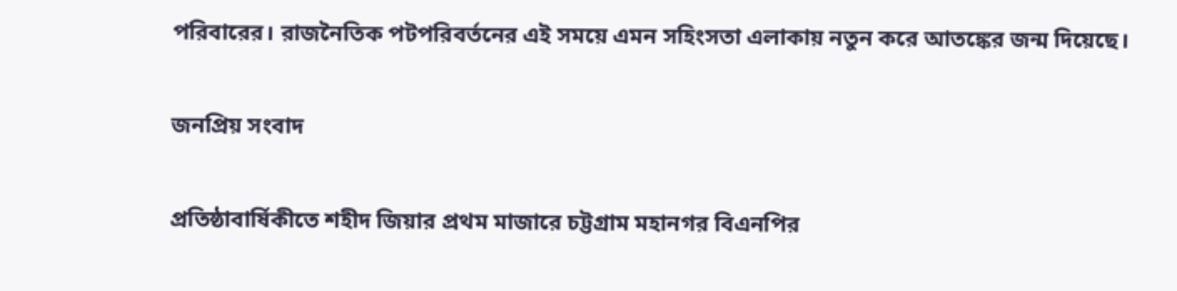পরিবারের। রাজনৈতিক পটপরিবর্তনের এই সময়ে এমন সহিংসতা এলাকায় নতুন করে আতঙ্কের জন্ম দিয়েছে।

জনপ্রিয় সংবাদ

প্রতিষ্ঠাবার্ষিকীতে শহীদ জিয়ার প্রথম মাজারে চট্টগ্রাম মহানগর বিএনপির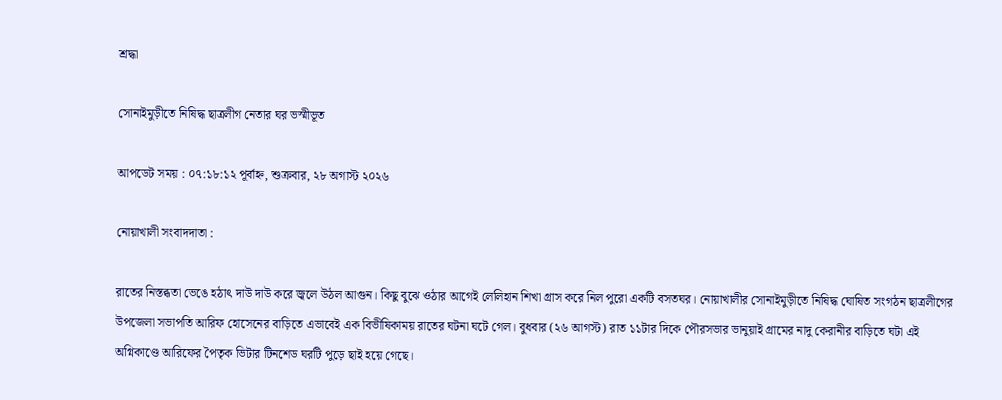শ্রদ্ধা

সোনাইমুড়ীতে নিষিদ্ধ ছাত্রলীগ নেতার ঘর ভস্মীভূত

আপডেট সময় : ০৭:১৮:১২ পূর্বাহ্ন, শুক্রবার, ২৮ অগাস্ট ২০২৬

নোয়াখালী সংবাদদাতা :

রাতের নিস্তব্ধতা ভেঙে হঠাৎ দাউ দাউ করে জ্বলে উঠল আগুন। কিছু বুঝে ওঠার আগেই লেলিহান শিখা গ্রাস করে নিল পুরো একটি বসতঘর। নোয়াখালীর সোনাইমুড়ীতে নিষিদ্ধ ঘোষিত সংগঠন ছাত্রলীগের উপজেলা সভাপতি আরিফ হোসেনের বাড়িতে এভাবেই এক বিভীষিকাময় রাতের ঘটনা ঘটে গেল। বুধবার (২৬ আগস্ট) রাত ১১টার দিকে পৌরসভার ভানুয়াই গ্রামের নাদু কেরানীর বাড়িতে ঘটা এই অগ্নিকাণ্ডে আরিফের পৈতৃক ভিটার টিনশেড ঘরটি পুড়ে ছাই হয়ে গেছে।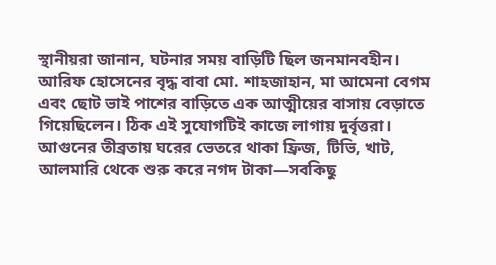স্থানীয়রা জানান, ঘটনার সময় বাড়িটি ছিল জনমানবহীন। আরিফ হোসেনের বৃদ্ধ বাবা মো. শাহজাহান, মা আমেনা বেগম এবং ছোট ভাই পাশের বাড়িতে এক আত্মীয়ের বাসায় বেড়াতে গিয়েছিলেন। ঠিক এই সুযোগটিই কাজে লাগায় দুর্বৃত্তরা। আগুনের তীব্রতায় ঘরের ভেতরে থাকা ফ্রিজ, টিভি, খাট, আলমারি থেকে শুরু করে নগদ টাকা—সবকিছু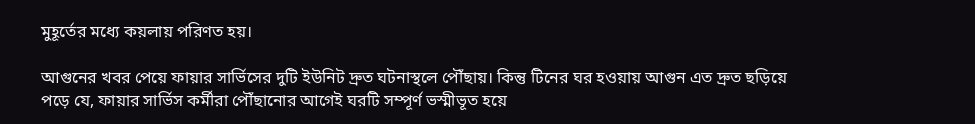মুহূর্তের মধ্যে কয়লায় পরিণত হয়।

আগুনের খবর পেয়ে ফায়ার সার্ভিসের দুটি ইউনিট দ্রুত ঘটনাস্থলে পৌঁছায়। কিন্তু টিনের ঘর হওয়ায় আগুন এত দ্রুত ছড়িয়ে পড়ে যে, ফায়ার সার্ভিস কর্মীরা পৌঁছানোর আগেই ঘরটি সম্পূর্ণ ভস্মীভূত হয়ে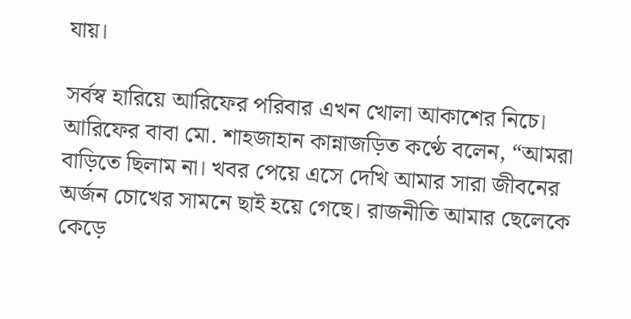যায়।

সর্বস্ব হারিয়ে আরিফের পরিবার এখন খোলা আকাশের নিচে। আরিফের বাবা মো. শাহজাহান কান্নাজড়িত কণ্ঠে বলেন, “আমরা বাড়িতে ছিলাম না। খবর পেয়ে এসে দেখি আমার সারা জীবনের অর্জন চোখের সামনে ছাই হয়ে গেছে। রাজনীতি আমার ছেলেকে কেড়ে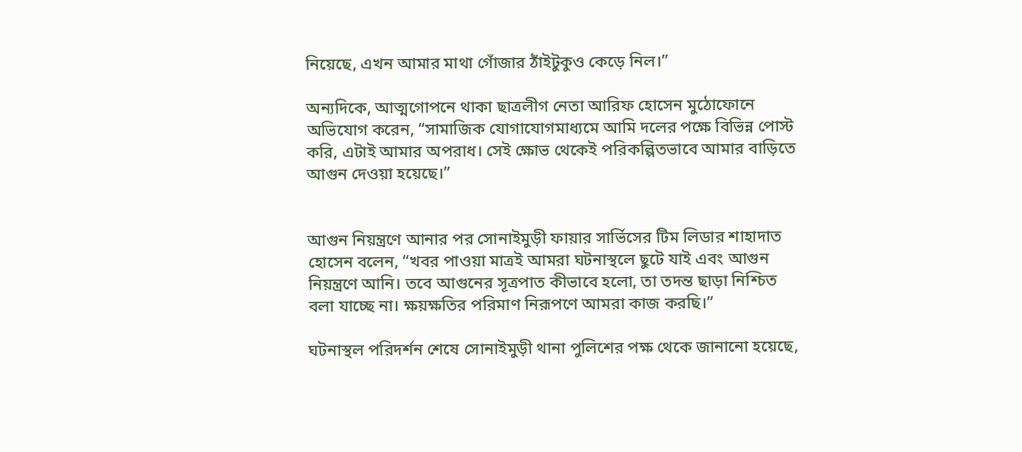নিয়েছে, এখন আমার মাথা গোঁজার ঠাঁইটুকুও কেড়ে নিল।”

অন্যদিকে, আত্মগোপনে থাকা ছাত্রলীগ নেতা আরিফ হোসেন মুঠোফোনে অভিযোগ করেন, “সামাজিক যোগাযোগমাধ্যমে আমি দলের পক্ষে বিভিন্ন পোস্ট করি, এটাই আমার অপরাধ। সেই ক্ষোভ থেকেই পরিকল্পিতভাবে আমার বাড়িতে আগুন দেওয়া হয়েছে।”


আগুন নিয়ন্ত্রণে আনার পর সোনাইমুড়ী ফায়ার সার্ভিসের টিম লিডার শাহাদাত হোসেন বলেন, “খবর পাওয়া মাত্রই আমরা ঘটনাস্থলে ছুটে যাই এবং আগুন নিয়ন্ত্রণে আনি। তবে আগুনের সূত্রপাত কীভাবে হলো, তা তদন্ত ছাড়া নিশ্চিত বলা যাচ্ছে না। ক্ষয়ক্ষতির পরিমাণ নিরূপণে আমরা কাজ করছি।”

ঘটনাস্থল পরিদর্শন শেষে সোনাইমুড়ী থানা পুলিশের পক্ষ থেকে জানানো হয়েছে,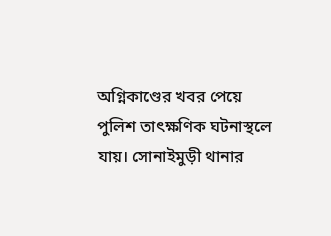অগ্নিকাণ্ডের খবর পেয়ে পুলিশ তাৎক্ষণিক ঘটনাস্থলে যায়। সোনাইমুড়ী থানার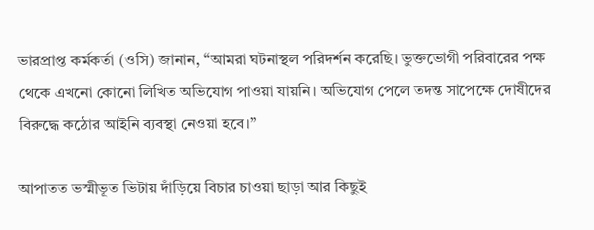ভারপ্রাপ্ত কর্মকর্তা (ওসি) জানান, “আমরা ঘটনাস্থল পরিদর্শন করেছি। ভুক্তভোগী পরিবারের পক্ষ থেকে এখনো কোনো লিখিত অভিযোগ পাওয়া যায়নি। অভিযোগ পেলে তদন্ত সাপেক্ষে দোষীদের বিরুদ্ধে কঠোর আইনি ব্যবস্থা নেওয়া হবে।”

আপাতত ভস্মীভূত ভিটায় দাঁড়িয়ে বিচার চাওয়া ছাড়া আর কিছুই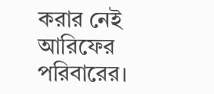করার নেই আরিফের পরিবারের।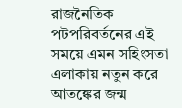রাজনৈতিক পটপরিবর্তনের এই সময়ে এমন সহিংসতা এলাকায় নতুন করে আতঙ্কের জন্ম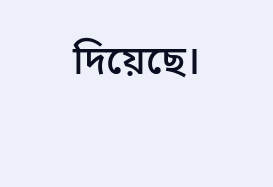দিয়েছে।